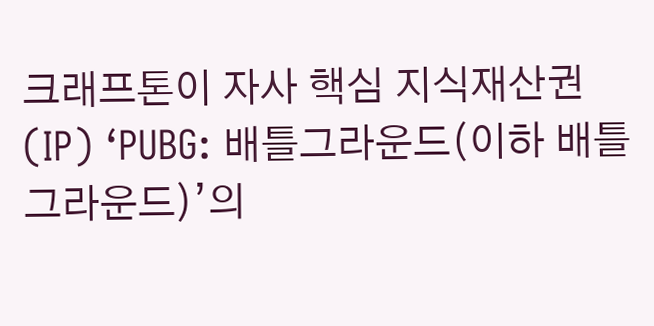크래프톤이 자사 핵심 지식재산권(IP) ‘PUBG: 배틀그라운드(이하 배틀그라운드)’의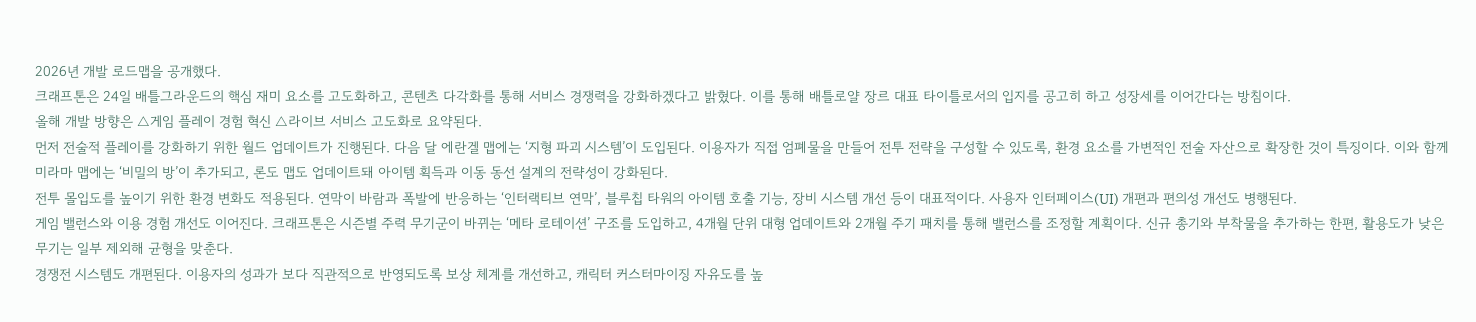2026년 개발 로드맵을 공개했다.
크래프톤은 24일 배틀그라운드의 핵심 재미 요소를 고도화하고, 콘텐츠 다각화를 통해 서비스 경쟁력을 강화하겠다고 밝혔다. 이를 통해 배틀로얄 장르 대표 타이틀로서의 입지를 공고히 하고 성장세를 이어간다는 방침이다.
올해 개발 방향은 △게임 플레이 경험 혁신 △라이브 서비스 고도화로 요약된다.
먼저 전술적 플레이를 강화하기 위한 월드 업데이트가 진행된다. 다음 달 에란겔 맵에는 ‘지형 파괴 시스템’이 도입된다. 이용자가 직접 엄폐물을 만들어 전투 전략을 구성할 수 있도록, 환경 요소를 가변적인 전술 자산으로 확장한 것이 특징이다. 이와 함께 미라마 맵에는 ‘비밀의 방’이 추가되고, 론도 맵도 업데이트돼 아이템 획득과 이동 동선 설계의 전략성이 강화된다.
전투 몰입도를 높이기 위한 환경 변화도 적용된다. 연막이 바람과 폭발에 반응하는 ‘인터랙티브 연막’, 블루칩 타워의 아이템 호출 기능, 장비 시스템 개선 등이 대표적이다. 사용자 인터페이스(UI) 개편과 편의성 개선도 병행된다.
게임 밸런스와 이용 경험 개선도 이어진다. 크래프톤은 시즌별 주력 무기군이 바뀌는 ‘메타 로테이션’ 구조를 도입하고, 4개월 단위 대형 업데이트와 2개월 주기 패치를 통해 밸런스를 조정할 계획이다. 신규 총기와 부착물을 추가하는 한편, 활용도가 낮은 무기는 일부 제외해 균형을 맞춘다.
경쟁전 시스템도 개편된다. 이용자의 성과가 보다 직관적으로 반영되도록 보상 체계를 개선하고, 캐릭터 커스터마이징 자유도를 높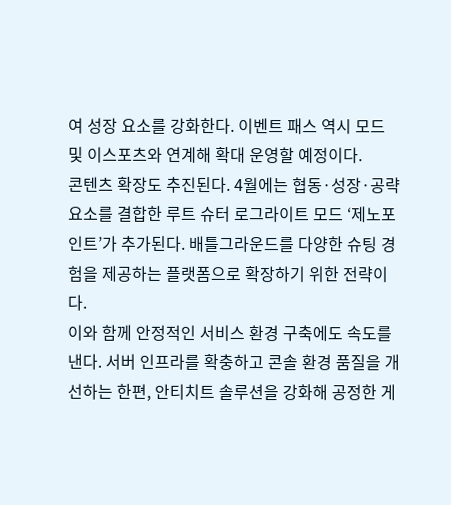여 성장 요소를 강화한다. 이벤트 패스 역시 모드 및 이스포츠와 연계해 확대 운영할 예정이다.
콘텐츠 확장도 추진된다. 4월에는 협동·성장·공략 요소를 결합한 루트 슈터 로그라이트 모드 ‘제노포인트’가 추가된다. 배틀그라운드를 다양한 슈팅 경험을 제공하는 플랫폼으로 확장하기 위한 전략이다.
이와 함께 안정적인 서비스 환경 구축에도 속도를 낸다. 서버 인프라를 확충하고 콘솔 환경 품질을 개선하는 한편, 안티치트 솔루션을 강화해 공정한 게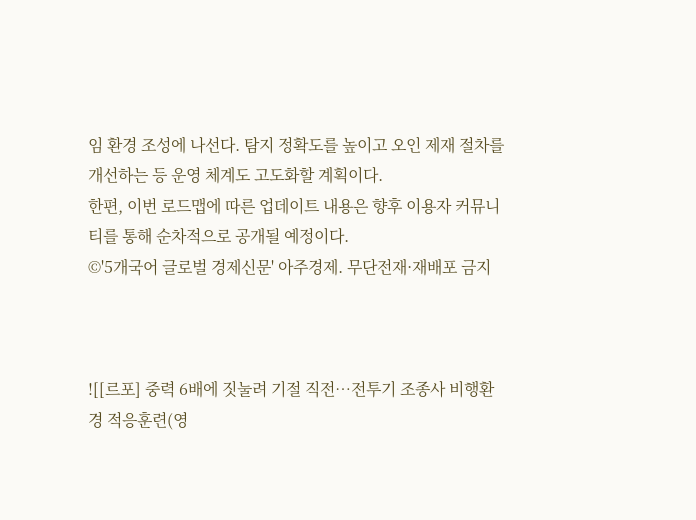임 환경 조성에 나선다. 탐지 정확도를 높이고 오인 제재 절차를 개선하는 등 운영 체계도 고도화할 계획이다.
한편, 이번 로드맵에 따른 업데이트 내용은 향후 이용자 커뮤니티를 통해 순차적으로 공개될 예정이다.
©'5개국어 글로벌 경제신문' 아주경제. 무단전재·재배포 금지



![[르포] 중력 6배에 짓눌려 기절 직전…전투기 조종사 비행환경 적응훈련(영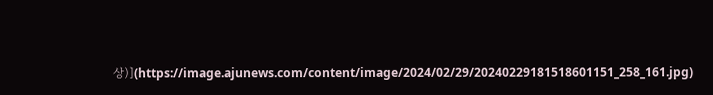상)](https://image.ajunews.com/content/image/2024/02/29/20240229181518601151_258_161.jpg)